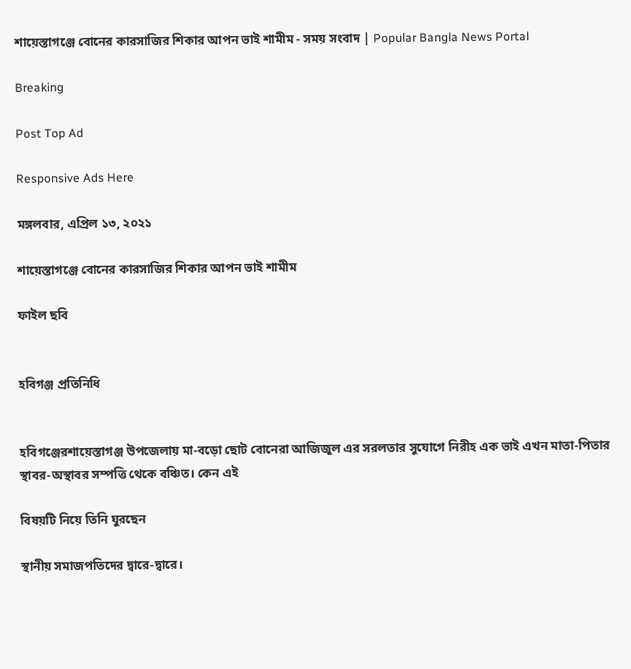শায়েস্তাগঞ্জে বোনের কারসাজির শিকার আপন ভাই শামীম - সময় সংবাদ | Popular Bangla News Portal

Breaking

Post Top Ad

Responsive Ads Here

মঙ্গলবার, এপ্রিল ১৩, ২০২১

শায়েস্তাগঞ্জে বোনের কারসাজির শিকার আপন ভাই শামীম

ফাইল ছবি


হবিগঞ্জ প্রতিনিধি


হবিগঞ্জের‌শায়েস্তাগঞ্জ উপজেলায় মা-বড়ো ছোট বোনেরা আজিজুল এর সরলতার সুযোগে নিরীহ এক ভাই এখন মাতা-পিতার স্থাবর-অস্থাবর সম্পত্তি থেকে বঞ্চিত। কেন এই

বিষয়টি নিয়ে তিনি ঘুরছেন

স্থানীয় সমাজপতিদের দ্বারে-দ্বারে।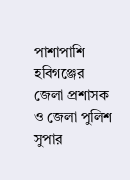পাশাপাশি হবিগঞ্জের জেলা প্রশাসক ও জেলা পুলিশ সুপার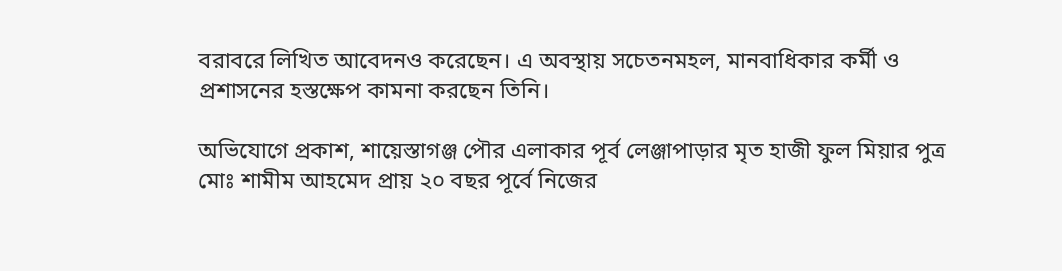বরাবরে লিখিত আবেদনও করেছেন। এ অবস্থায় সচেতনমহল, মানবাধিকার কর্মী ও প্রশাসনের হস্তক্ষেপ কামনা করছেন তিনি।

অভিযোগে প্রকাশ, শায়েস্তাগঞ্জ পৌর এলাকার পূর্ব লেঞ্জাপাড়ার মৃত হাজী ফুল মিয়ার পুত্র মোঃ শামীম আহমেদ প্রায় ২০ বছর পূর্বে নিজের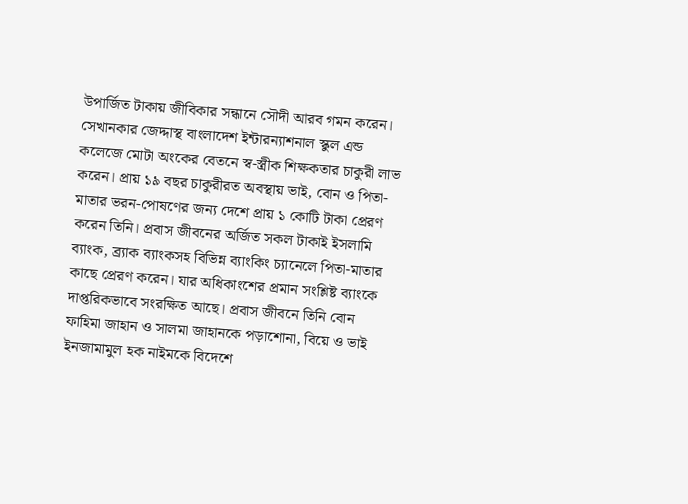উপার্জিত টাকায় জীবিকার সন্ধানে সৌদী আরব গমন করেন। সেখানকার জেদ্দাস্থ বাংলাদেশ ইন্টারন্যাশনাল স্কুল এন্ড কলেজে মোটা অংকের বেতনে স্ব-স্ত্রীক শিক্ষকতার চাকুরী লাভ করেন। প্রায় ১৯ বছর চাকুরীরত অবস্থায় ভাই, বোন ও পিতা-মাতার ভরন-পোষণের জন্য দেশে প্রায় ১ কোটি টাকা প্রেরণ করেন তিনি। প্রবাস জীবনের অর্জিত সকল টাকাই ইসলামি ব্যাংক, ব্র্যাক ব্যাংকসহ বিভিন্ন ব্যাংকিং চ্যানেলে পিতা-মাতার কাছে প্রেরণ করেন। যার অধিকাংশের প্রমান সংশ্লিষ্ট ব্যাংকে দাপ্তরিকভাবে সংরক্ষিত আছে। প্রবাস জীবনে তিনি বোন ফাহিমা জাহান ও সালমা জাহানকে পড়াশোনা, বিয়ে ও ভাই ইনজামামুল হক নাইমকে বিদেশে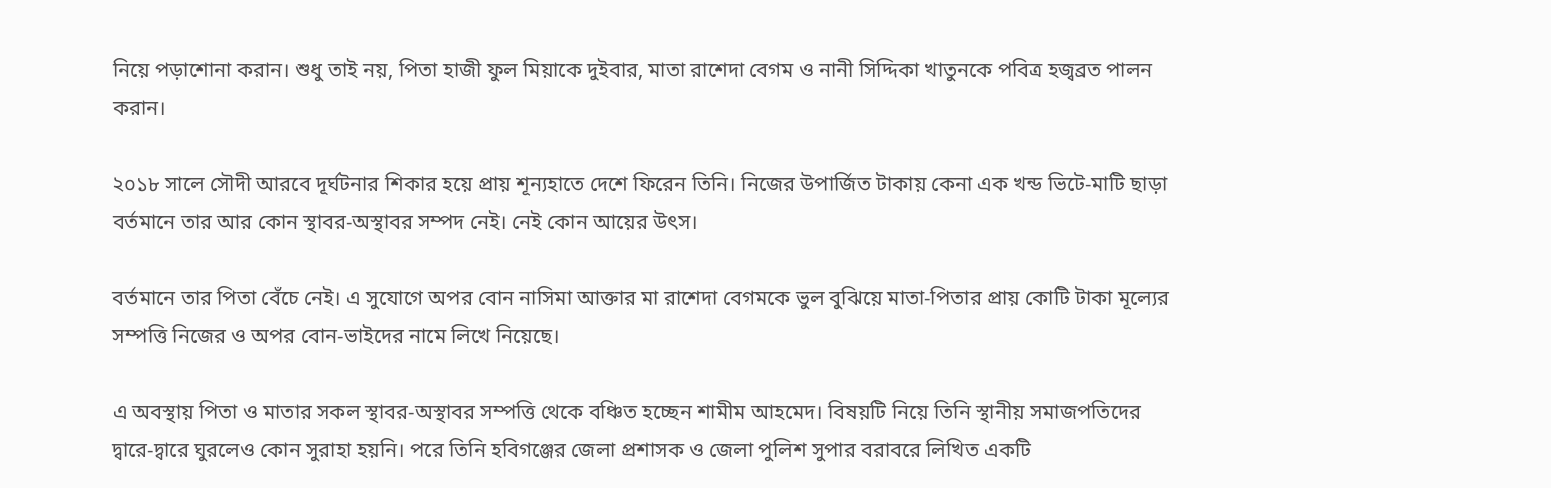নিয়ে পড়াশোনা করান। শুধু তাই নয়, পিতা হাজী ফুল মিয়াকে দুইবার, মাতা রাশেদা বেগম ও নানী সিদ্দিকা খাতুনকে পবিত্র হজ্বব্রত পালন করান।

২০১৮ সালে সৌদী আরবে দূর্ঘটনার শিকার হয়ে প্রায় শূন্যহাতে দেশে ফিরেন তিনি। নিজের উপার্জিত টাকায় কেনা এক খন্ড ভিটে-মাটি ছাড়া বর্তমানে তার আর কোন স্থাবর-অস্থাবর সম্পদ নেই। নেই কোন আয়ের উৎস।

বর্তমানে তার পিতা বেঁচে নেই। এ সুযোগে অপর বোন নাসিমা আক্তার মা রাশেদা বেগমকে ভুল বুঝিয়ে মাতা-পিতার প্রায় কোটি টাকা মূল্যের সম্পত্তি নিজের ও অপর বোন-ভাইদের নামে লিখে নিয়েছে।

এ অবস্থায় পিতা ও মাতার সকল স্থাবর-অস্থাবর সম্পত্তি থেকে বঞ্চিত হচ্ছেন শামীম আহমেদ। বিষয়টি নিয়ে তিনি স্থানীয় সমাজপতিদের দ্বারে-দ্বারে ঘুরলেও কোন সুরাহা হয়নি। পরে তিনি হবিগঞ্জের জেলা প্রশাসক ও জেলা পুলিশ সুপার বরাবরে লিখিত একটি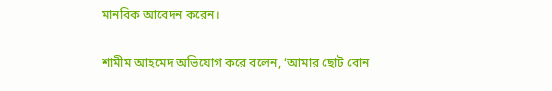মানবিক আবেদন করেন।

শামীম আহমেদ অভিযোগ করে বলেন, ‘আমার ছোট বোন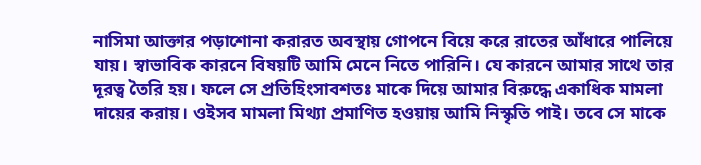নাসিমা আক্তার পড়াশোনা করারত অবস্থায় গোপনে বিয়ে করে রাতের আঁধারে পালিয়ে যায়। স্বাভাবিক কারনে বিষয়টি আমি মেনে নিতে পারিনি। যে কারনে আমার সাথে তার দূরত্ব তৈরি হয়। ফলে সে প্রতিহিংসাবশতঃ মাকে দিয়ে আমার বিরুদ্ধে একাধিক মামলা দায়ের করায়। ওইসব মামলা মিথ্যা প্রমাণিত হওয়ায় আমি নিস্কৃতি পাই। তবে সে মাকে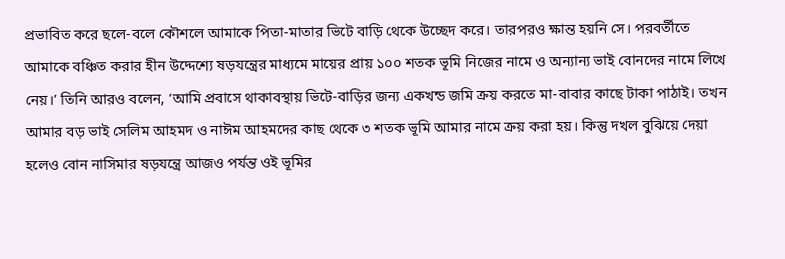প্রভাবিত করে ছলে-বলে কৌশলে আমাকে পিতা-মাতার ভিটে বাড়ি থেকে উচ্ছেদ করে। তারপরও ক্ষান্ত হয়নি সে। পরবর্তীতে আমাকে বঞ্চিত করার হীন উদ্দেশ্যে ষড়যন্ত্রের মাধ্যমে মায়ের প্রায় ১০০ শতক ভূমি নিজের নামে ও অন্যান্য ভাই বোনদের নামে লিখে নেয়।’ তিনি আরও বলেন, ‘আমি প্রবাসে থাকাবস্থায় ভিটে-বাড়ির জন্য একখন্ড জমি ক্রয় করতে মা-বাবার কাছে টাকা পাঠাই। তখন আমার বড় ভাই সেলিম আহমদ ও নাঈম আহমদের কাছ থেকে ৩ শতক ভূমি আমার নামে ক্রয় করা হয়। কিন্তু দখল বুঝিয়ে দেয়া হলেও বোন নাসিমার ষড়যন্ত্রে আজও পর্যন্ত ওই ভূমির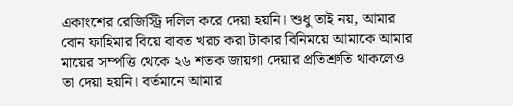একাংশের রেজিস্ট্রি দলিল করে দেয়া হয়নি। শুধু তাই নয়, আমার বোন ফাহিমার বিয়ে বাবত খরচ করা টাকার বিনিময়ে আমাকে আমার মায়ের সম্পত্তি থেকে ২৬ শতক জায়গা দেয়ার প্রতিশ্রুতি থাকলেও তা দেয়া হয়নি। বর্তমানে আমার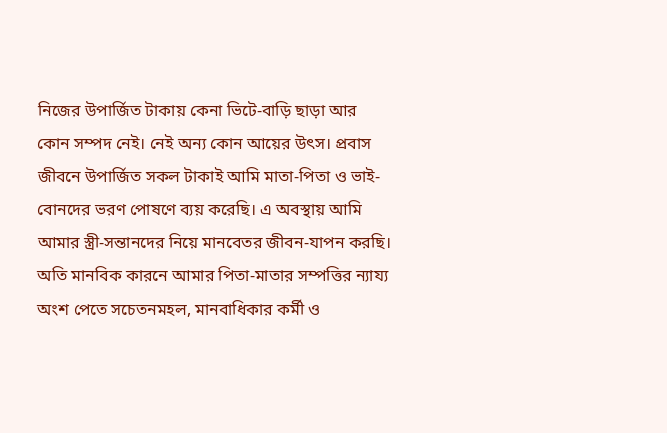নিজের উপার্জিত টাকায় কেনা ভিটে-বাড়ি ছাড়া আর কোন সম্পদ নেই। নেই অন্য কোন আয়ের উৎস। প্রবাস জীবনে উপার্জিত সকল টাকাই আমি মাতা-পিতা ও ভাই-বোনদের ভরণ পোষণে ব্যয় করেছি। এ অবস্থায় আমি আমার স্ত্রী-সন্তানদের নিয়ে মানবেতর জীবন-যাপন করছি। অতি মানবিক কারনে আমার পিতা-মাতার সম্পত্তির ন্যায্য অংশ পেতে সচেতনমহল, মানবাধিকার কর্মী ও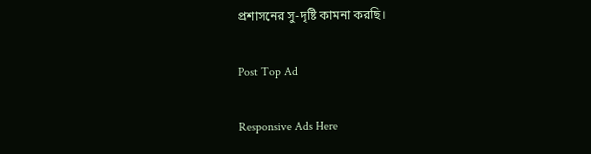প্রশাসনের সু-দৃষ্টি কামনা করছি।

Post Top Ad

Responsive Ads Here